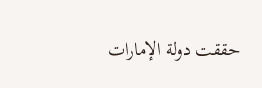حققت دولة الإمارات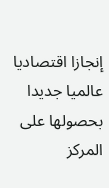إنجازا اقتصاديا عالميا جديدا بحصولها على المركز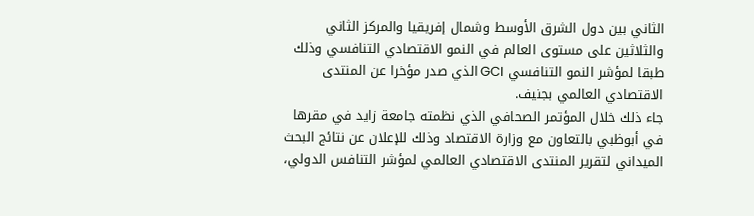الثاني بين دول الشرق الأوسط وشمال إفريقيا والمركز الثاني والثلاثين على مستوى العالم في النمو الاقتصادي التنافسي وذلك طبقا لمؤشر النمو التنافسي GCI الذي صدر مؤخرا عن المنتدى الاقتصادي العالمي بجنيف.
جاء ذلك خلال المؤتمر الصحافي الذي نظمته جامعة زايد في مقرها في أبوظبي بالتعاون مع وزارة الاقتصاد وذلك للإعلان عن نتائج البحث الميداني لتقرير المنتدى الاقتصادي العالمي لمؤشر التنافس الدولي،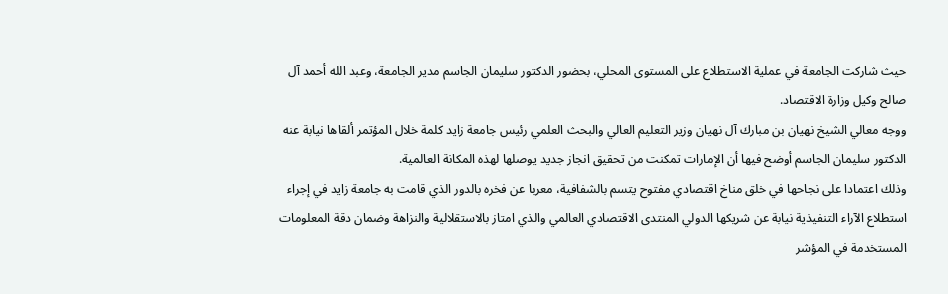حيث شاركت الجامعة في عملية الاستطلاع على المستوى المحلي، بحضور الدكتور سليمان الجاسم مدير الجامعة، وعبد الله أحمد آل صالح وكيل وزارة الاقتصاد.
ووجه معالي الشيخ نهيان بن مبارك آل نهيان وزير التعليم العالي والبحث العلمي رئيس جامعة زايد كلمة خلال المؤتمر ألقاها نيابة عنه الدكتور سليمان الجاسم أوضح فيها أن الإمارات تمكنت من تحقيق انجاز جديد يوصلها لهذه المكانة العالمية.
وذلك اعتمادا على نجاحها في خلق مناخ اقتصادي مفتوح يتسم بالشفافية، معربا عن فخره بالدور الذي قامت به جامعة زايد في إجراء استطلاع الآراء التنفيذية نيابة عن شريكها الدولي المنتدى الاقتصادي العالمي والذي امتاز بالاستقلالية والنزاهة وضمان دقة المعلومات المستخدمة في المؤشر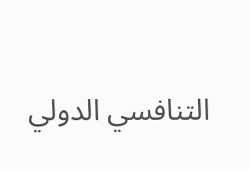التنافسي الدولي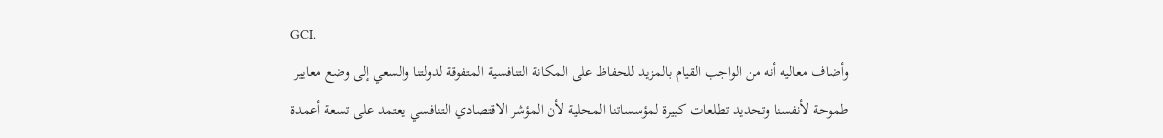GCI.
وأضاف معاليه أنه من الواجب القيام بالمزيد للحفاظ على المكانة التنافسية المتفوقة لدولتنا والسعي إلى وضع معايير طموحة لأنفسنا وتحديد تطلعات كبيرة لمؤسساتنا المحلية لأن المؤشر الاقتصادي التنافسي يعتمد على تسعة أعمدة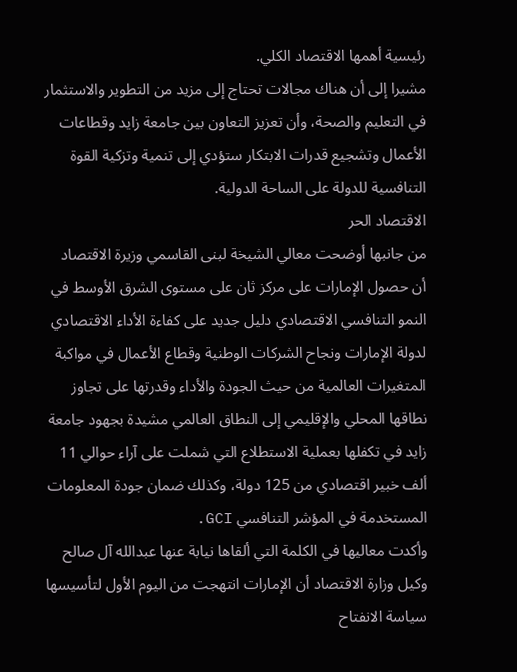رئيسية أهمها الاقتصاد الكلي.
مشيرا إلى أن هناك مجالات تحتاج إلى مزيد من التطوير والاستثمار في التعليم والصحة، وأن تعزيز التعاون بين جامعة زايد وقطاعات الأعمال وتشجيع قدرات الابتكار ستؤدي إلى تنمية وتزكية القوة التنافسية للدولة على الساحة الدولية.
الاقتصاد الحر
من جانبها أوضحت معالي الشيخة لبنى القاسمي وزيرة الاقتصاد أن حصول الإمارات على مركز ثان على مستوى الشرق الأوسط في النمو التنافسي الاقتصادي دليل جديد على كفاءة الأداء الاقتصادي لدولة الإمارات ونجاح الشركات الوطنية وقطاع الأعمال في مواكبة المتغيرات العالمية من حيث الجودة والأداء وقدرتها على تجاوز نطاقها المحلي والإقليمي إلى النطاق العالمي مشيدة بجهود جامعة زايد في تكفلها بعملية الاستطلاع التي شملت على آراء حوالي 11 ألف خبير اقتصادي من 125 دولة، وكذلك ضمان جودة المعلومات المستخدمة في المؤشر التنافسي GCI.
وأكدت معاليها في الكلمة التي ألقاها نيابة عنها عبدالله آل صالح وكيل وزارة الاقتصاد أن الإمارات انتهجت من اليوم الأول لتأسيسها سياسة الانفتاح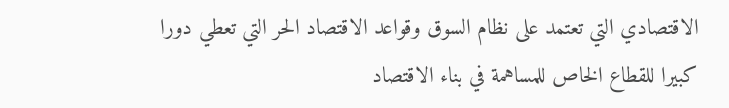الاقتصادي التي تعتمد على نظام السوق وقواعد الاقتصاد الحر التي تعطي دورا كبيرا للقطاع الخاص للمساهمة في بناء الاقتصاد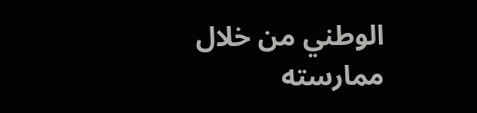الوطني من خلال ممارسته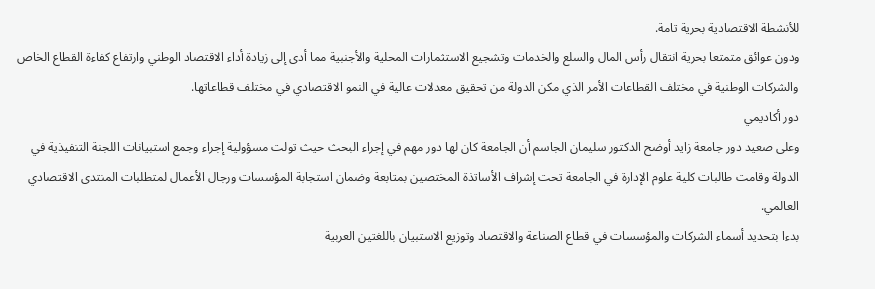للأنشطة الاقتصادية بحرية تامة.
ودون عوائق متمتعا بحرية انتقال رأس المال والسلع والخدمات وتشجيع الاستثمارات المحلية والأجنبية مما أدى إلى زيادة أداء الاقتصاد الوطني وارتفاع كفاءة القطاع الخاص والشركات الوطنية في مختلف القطاعات الأمر الذي مكن الدولة من تحقيق معدلات عالية في النمو الاقتصادي في مختلف قطاعاتها.
دور أكاديمي
وعلى صعيد دور جامعة زايد أوضح الدكتور سليمان الجاسم أن الجامعة كان لها دور مهم في إجراء البحث حيث تولت مسؤولية إجراء وجمع استبيانات اللجنة التنفيذية في الدولة وقامت طالبات كلية علوم الإدارة في الجامعة تحت إشراف الأساتذة المختصين بمتابعة وضمان استجابة المؤسسات ورجال الأعمال لمتطلبات المنتدى الاقتصادي العالمي.
بدءا بتحديد أسماء الشركات والمؤسسات في قطاع الصناعة والاقتصاد وتوزيع الاستبيان باللغتين العربية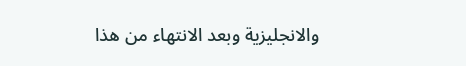والانجليزية وبعد الانتهاء من هذا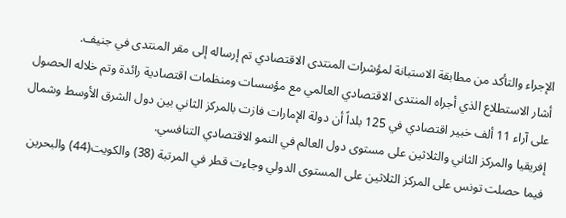الإجراء والتأكد من مطابقة الاستبانة لمؤشرات المنتدى الاقتصادي تم إرساله إلى مقر المنتدى في جنيف.
أشار الاستطلاع الذي أجراه المنتدى الاقتصادي العالمي مع مؤسسات ومنظمات اقتصادية رائدة وتم خلاله الحصول على آراء 11 ألف خبير اقتصادي في 125 بلداً أن دولة الإمارات فازت بالمركز الثاني بين دول الشرق الأوسط وشمال إفريقيا والمركز الثاني والثلاثين على مستوى دول العالم في النمو الاقتصادي التنافسي.
فيما حصلت تونس على المركز الثلاثين على المستوى الدولي وجاءت قطر في المرتبة (38) والكويت(44) والبحرين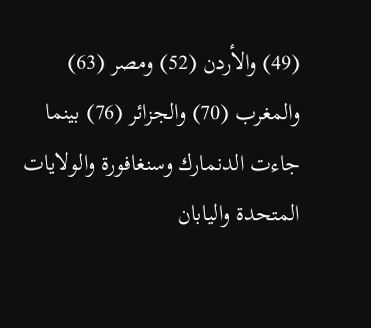(49) والأردن (52) ومصر (63) والمغرب (70) والجزائر (76) بينما جاءت الدنمارك وسنغافورة والولايات المتحدة واليابان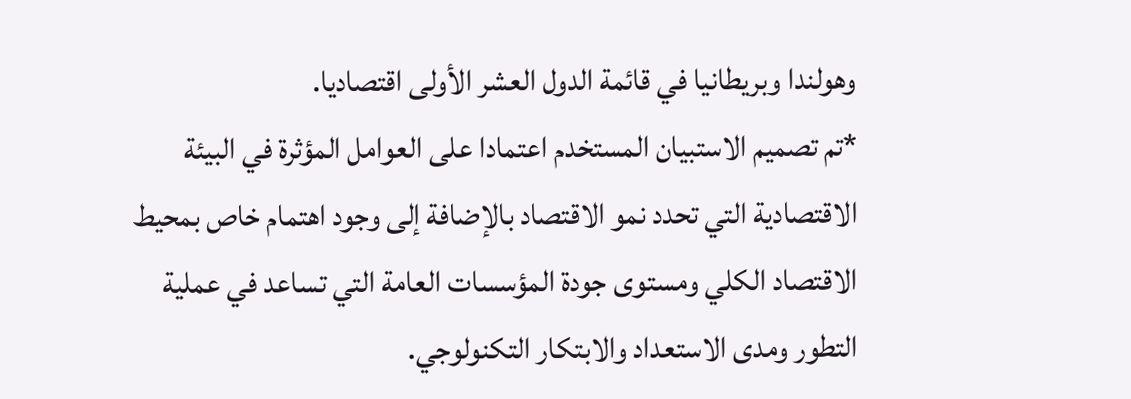وهولندا وبريطانيا في قائمة الدول العشر الأولى اقتصاديا.
*تم تصميم الاستبيان المستخدم اعتمادا على العوامل المؤثرة في البيئة الاقتصادية التي تحدد نمو الاقتصاد بالإضافة إلى وجود اهتمام خاص بمحيط الاقتصاد الكلي ومستوى جودة المؤسسات العامة التي تساعد في عملية التطور ومدى الاستعداد والابتكار التكنولوجي.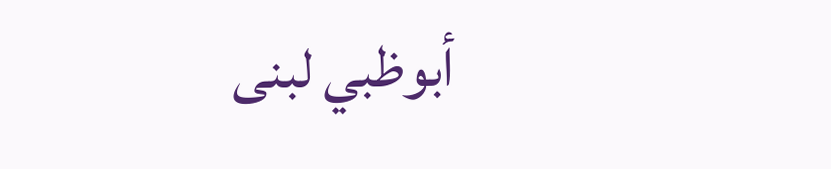أبوظبي لبنى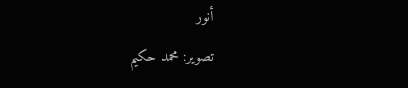أنور
تصوير: محمد حكيم